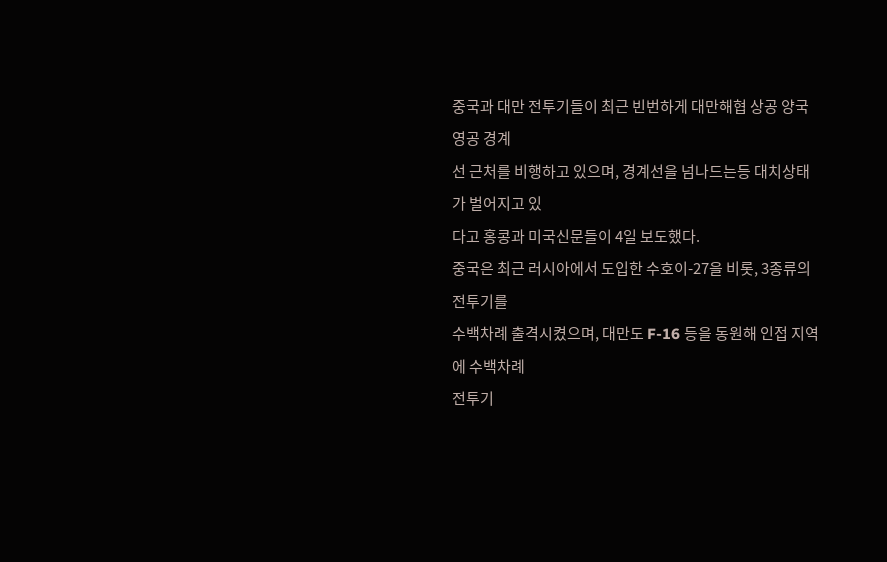중국과 대만 전투기들이 최근 빈번하게 대만해협 상공 양국 영공 경계
선 근처를 비행하고 있으며, 경계선을 넘나드는등 대치상태가 벌어지고 있
다고 홍콩과 미국신문들이 4일 보도했다.
중국은 최근 러시아에서 도입한 수호이-27을 비롯, 3종류의 전투기를
수백차례 출격시켰으며, 대만도 F-16 등을 동원해 인접 지역에 수백차례
전투기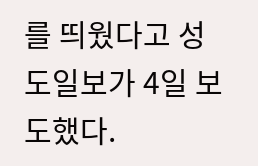를 띄웠다고 성도일보가 4일 보도했다.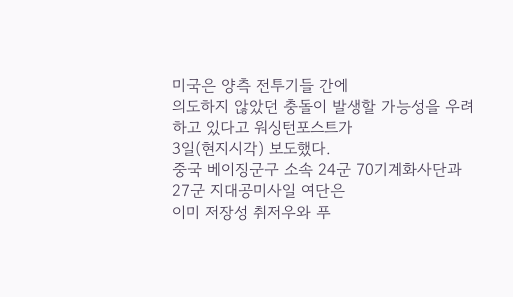미국은 양측 전투기들 간에
의도하지 않았던 충돌이 발생할 가능성을 우려하고 있다고 워싱턴포스트가
3일(현지시각) 보도했다.
중국 베이징군구 소속 24군 70기계화사단과 27군 지대공미사일 여단은
이미 저장성 취저우와 푸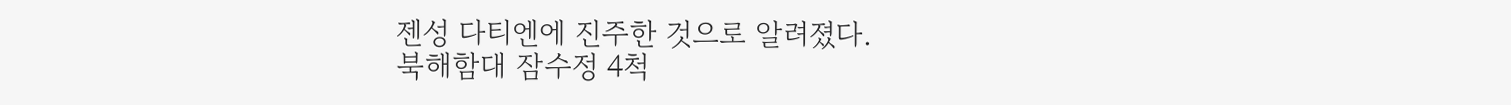젠성 다티엔에 진주한 것으로 알려졌다.
북해함대 잠수정 4척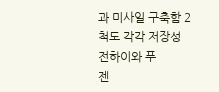과 미사일 구축함 2척도 각각 저장성 전하이와 푸
젠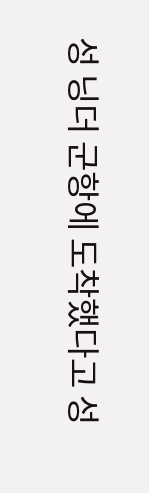성 닝더 군항에 도착했다고 성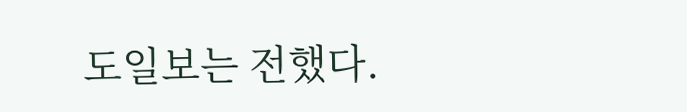도일보는 전했다.